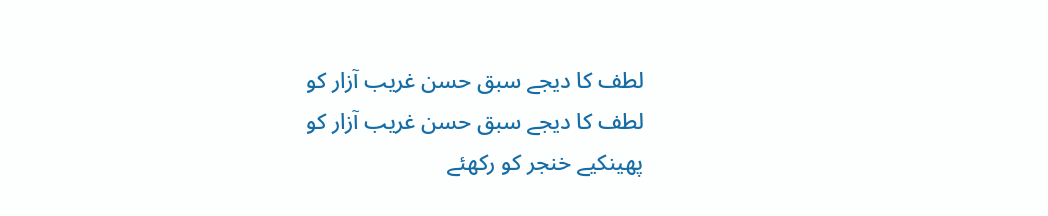لطف کا دیجے سبق حسن غریب آزار کو
لطف کا دیجے سبق حسن غریب آزار کو
پھینکیے خنجر کو رکھئے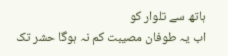ہاتھ سے تلوار کو
اب یہ طوفان مصیبت کم نہ ہوگا حشر تک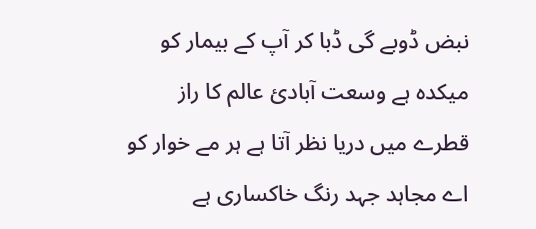نبض ڈوبے گی ڈبا کر آپ کے بیمار کو
میکدہ ہے وسعت آبادیٔ عالم کا راز
قطرے میں دریا نظر آتا ہے ہر مے خوار کو
اے مجاہد جہد رنگ خاکساری ہے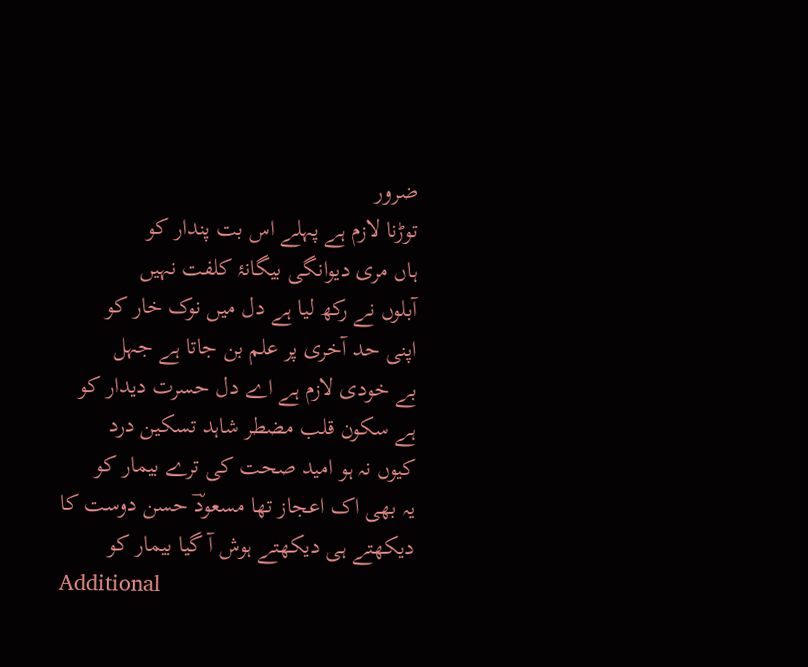ضرور
توڑنا لازم ہے پہلے اس بت پندار کو
ہاں مری دیوانگی بیگانۂ کلفت نہیں
آبلوں نے رکھ لیا ہے دل میں نوک خار کو
اپنی حد آخری پر علم بن جاتا ہے جہل
بے خودی لازم ہے اے دل حسرت دیدار کو
ہے سکون قلب مضطر شاہد تسکین درد
کیوں نہ ہو امید صحت کی ترے بیمار کو
یہ بھی اک اعجاز تھا مسعودؔ حسن دوست کا
دیکھتے ہی دیکھتے ہوش آ گیا بیمار کو
Additional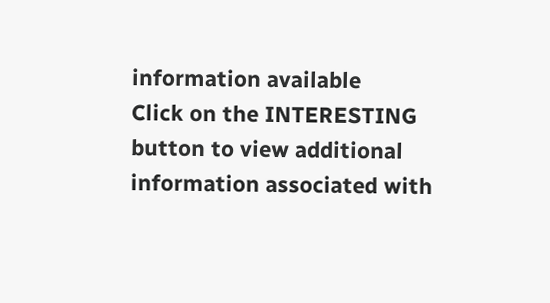information available
Click on the INTERESTING button to view additional information associated with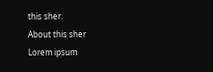this sher.
About this sher
Lorem ipsum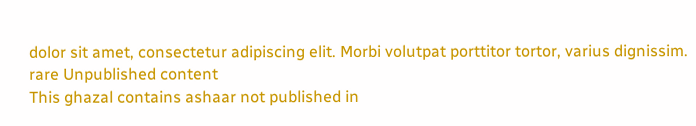dolor sit amet, consectetur adipiscing elit. Morbi volutpat porttitor tortor, varius dignissim.
rare Unpublished content
This ghazal contains ashaar not published in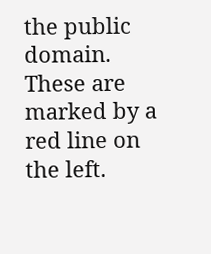the public domain. These are marked by a red line on the left.